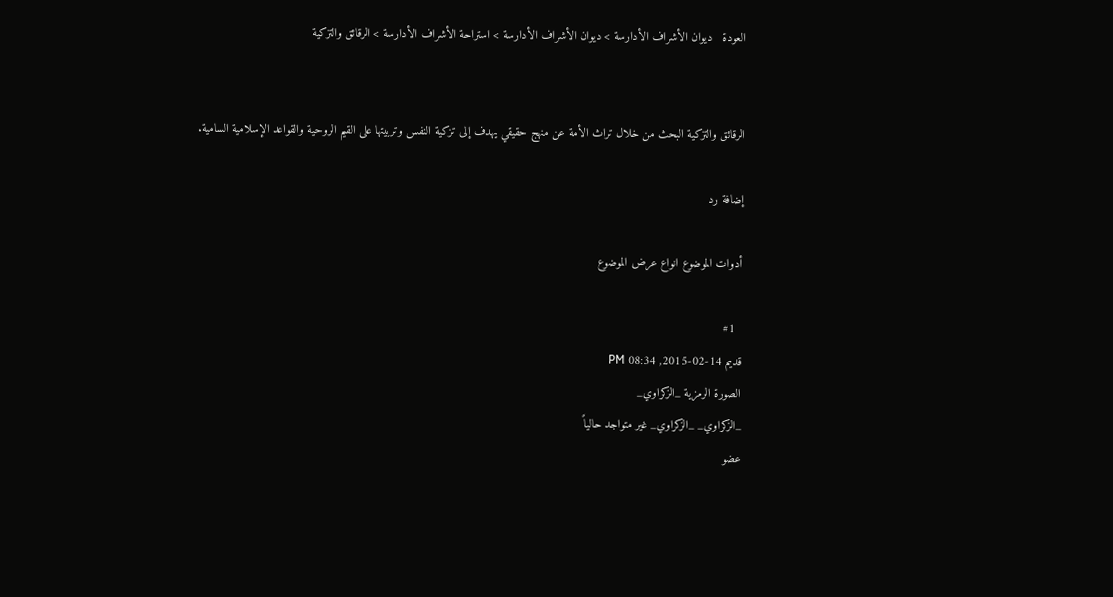العودة   ديوان الأشراف الأدارسة > ديوان الأشراف الأدارسة > استراحة الأشراف الأدارسة > الرقائق والتزكية


الرقائق والتزكية البحث من خلال تراث الأمة عن منهج حقيقي يهدف إلى تزكية النفس وتربيتها على القيم الروحية والقواعد الإسلامية السامية.

إضافة رد

أدوات الموضوع انواع عرض الموضوع

  #1
قديم 14-02-2015, 08:34 PM
الصورة الرمزية _الزكراوي_
_الزكراوي_ _الزكراوي_ غير متواجد حالياً
عضو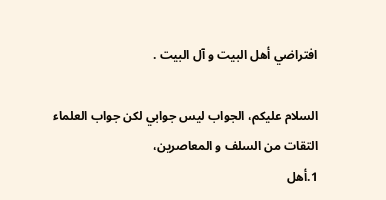افتراضي أهل البيت و آل البيت .

السلام عليكم، الجواب ليس جوابي لكن جواب العلماء التقات من السلف و المعاصرين،
1.أهل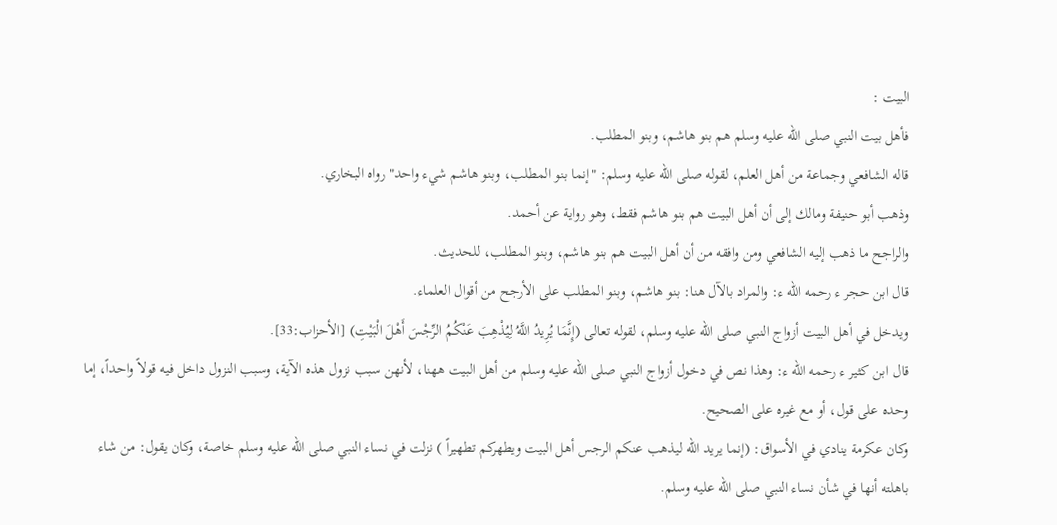البيت :
فأهل بيت النبي صلى الله عليه وسلم هم بنو هاشم، وبنو المطلب.
قاله الشافعي وجماعة من أهل العلم، لقوله صلى الله عليه وسلم: "إنما بنو المطلب، وبنو هاشم شيء واحد" رواه البخاري.
وذهب أبو حنيفة ومالك إلى أن أهل البيت هم بنو هاشم فقط، وهو رواية عن أحمد.
والراجح ما ذهب إليه الشافعي ومن وافقه من أن أهل البيت هم بنو هاشم، وبنو المطلب، للحديث.
قال ابن حجر ء رحمه الله ء: والمراد بالآل هنا: بنو هاشم، وبنو المطلب على الأرجح من أقوال العلماء.
ويدخل في أهل البيت أزواج النبي صلى الله عليه وسلم، لقوله تعالى (إِنَّمَا يُرِيدُ اللَّهُ لِيُذْهِبَ عَنْكُمُ الرِّجْسَ أَهْلَ الْبَيْتِ) [الأحزاب:33].
قال ابن كثير ء رحمه الله ء: وهذا نص في دخول أزواج النبي صلى الله عليه وسلم من أهل البيت ههنا، لأنهن سبب نزول هذه الآية، وسبب النزول داخل فيه قولاً واحداً، إما وحده على قول، أو مع غيره على الصحيح.
وكان عكرمة ينادي في الأسواق: (إنما يريد الله ليذهب عنكم الرجس أهل البيت ويطهركم تطهيراً ) نزلت في نساء النبي صلى الله عليه وسلم خاصة، وكان يقول: من شاء باهلته أنها في شأن نساء النبي صلى الله عليه وسلم.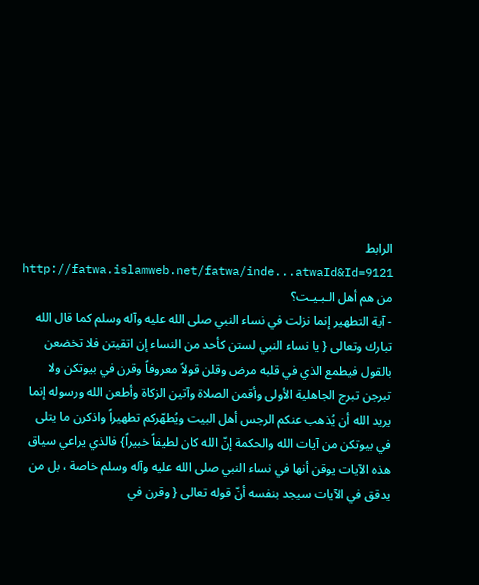الرابط
http://fatwa.islamweb.net/fatwa/inde...atwaId&Id=9121
من هم أهل الـبـيـت؟
- آية التطهير إنما نزلت في نساء النبي صلى الله عليه وآله وسلم كما قال الله تبارك وتعالى { يا نساء النبي لستن كأحد من النساء إن اتقيتن فلا تخضعن بالقول فيطمع الذي في قلبه مرض وقلن قولاً معروفاً وقرن في بيوتكن ولا تبرجن تبرج الجاهلية الأولى وأقمن الصلاة وآتين الزكاة وأطعن الله ورسوله إنما يريد الله أن يُذهب عنكم الرجس أهل البيت ويُطهّركم تطهيراً واذكرن ما يتلى في بيوتكن من آيات الله والحكمة إنّ الله كان لطيفاً خبيراً} فالذي يراعي سياق هذه الآيات يوقن أنها في نساء النبي صلى الله عليه وآله وسلم خاصة ، بل من يدقق في الآيات سيجد بنفسه أنّ قوله تعالى { وقرن في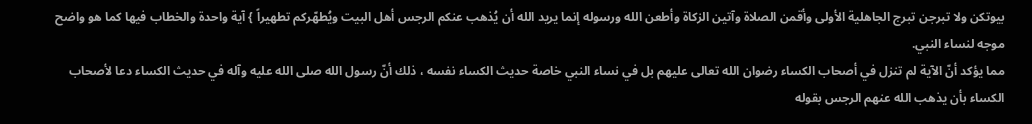بيوتكن ولا تبرجن تبرج الجاهلية الأولى وأقمن الصلاة وآتين الزكاة وأطعن الله ورسوله إنما يريد الله أن يُذهب عنكم الرجس أهل البيت ويُطهّركم تطهيراً } آية واحدة والخطاب فيها كما هو واضح موجه لنساء النبي.
مما يؤكد أنّ الآية لم تنزل في أصحاب الكساء رضوان الله تعالى عليهم بل في نساء النبي خاصة حديث الكساء نفسه ، ذلك أنّ رسول الله صلى الله عليه وآله في حديث الكساء دعا لأصحاب الكساء بأن يذهب الله عنهم الرجس بقوله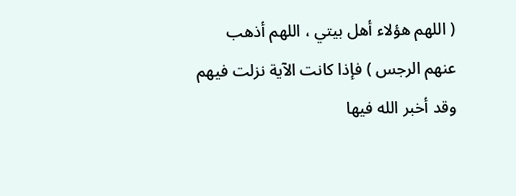( اللهم هؤلاء أهل بيتي ، اللهم أذهب عنهم الرجس ) فإذا كانت الآية نزلت فيهم وقد أخبر الله فيها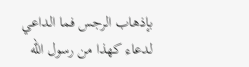بإذهاب الرجس فما الداعي لدعاء كهذا من رسول الله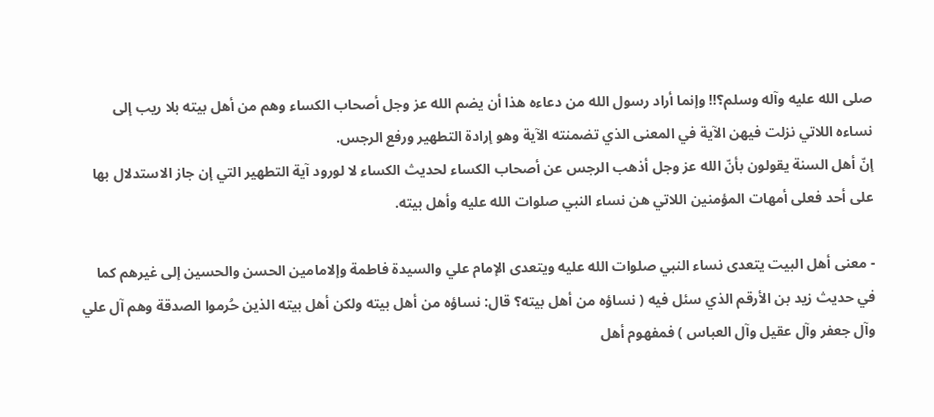صلى الله عليه وآله وسلم؟!! وإنما أراد رسول الله من دعاءه هذا أن يضم الله عز وجل أصحاب الكساء وهم من أهل بيته بلا ريب إلى نساءه اللاتي نزلت فيهن الآية في المعنى الذي تضمنته الآية وهو إرادة التطهير ورفع الرجس.
إنّ أهل السنة يقولون بأنّ الله عز وجل أذهب الرجس عن أصحاب الكساء لحديث الكساء لا لورود آية التطهير التي إن جاز الاستدلال بها على أحد فعلى أمهات المؤمنين اللاتي هن نساء النبي صلوات الله عليه وأهل بيته.

- معنى أهل البيت يتعدى نساء النبي صلوات الله عليه ويتعدى الإمام علي والسيدة فاطمة وإلامامين الحسن والحسين إلى غيرهم كما في حديث زيد بن الأرقم الذي سئل فيه ( نساؤه من أهل بيته؟ قال: نساؤه من أهل بيته ولكن أهل بيته الذين حُرموا الصدقة وهم آل علي وآل جعفر وآل عقيل وآل العباس ) فمفهوم أهل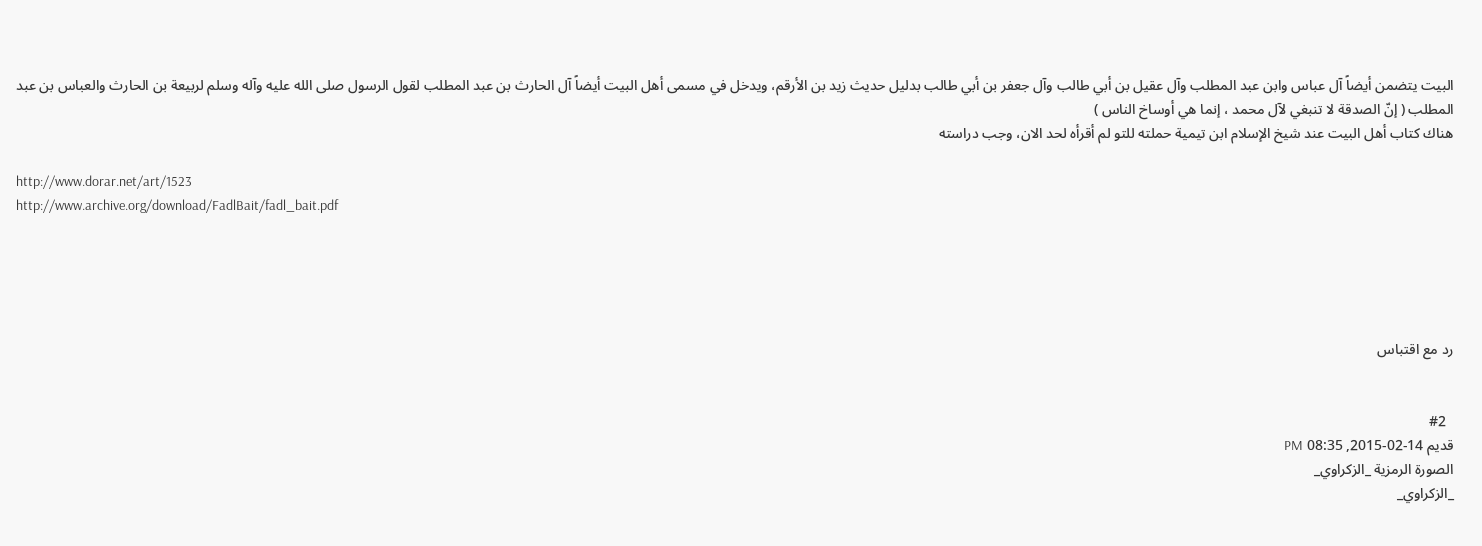البيت يتضمن أيضاً آل عباس وابن عبد المطلب وآل عقيل بن أبي طالب وآل جعفر بن أبي طالب بدليل حديث زيد بن الأرقم، ويدخل في مسمى أهل البيت أيضاً آل الحارث بن عبد المطلب لقول الرسول صلى الله عليه وآله وسلم لربيعة بن الحارث والعباس بن عبد المطلب ( إنّ الصدقة لا تنبغي لآل محمد ، إنما هي أوساخ الناس )
هناك كتاب أهل البيت عند شيخ الإسلام ابن تيمية حملته للتو لم أقرأه لحد الان، وجب دراسته

http://www.dorar.net/art/1523
http://www.archive.org/download/FadlBait/fadl_bait.pdf





رد مع اقتباس


  #2
قديم 14-02-2015, 08:35 PM
الصورة الرمزية _الزكراوي_
_الزكراوي_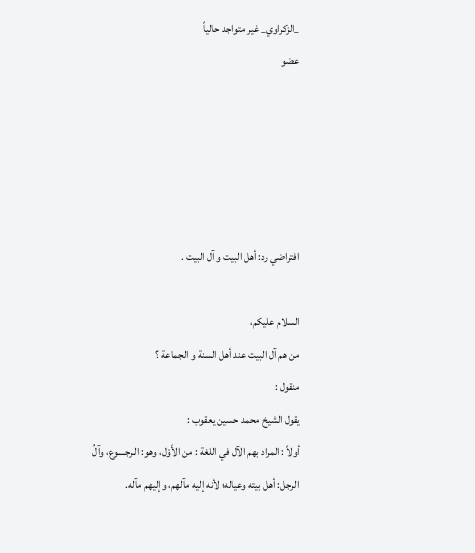_الزكراوي_ غير متواجد حالياً
عضو





افتراضي رد: أهل البيت و آل البيت .

السلام عليكم،
من هم آل البيت عند أهل السنة و الجماعة ؟
منقول :
يقول الشيخ محمد حسين يعقوب :
أولاً : المراد بهم الآل في اللغة : من الأَوْل، وهو: الـرجــــوع، وآلُ الرجل: أهل بيته وعياله؛ لأنه إليه مآلهم، وإليهم مآله.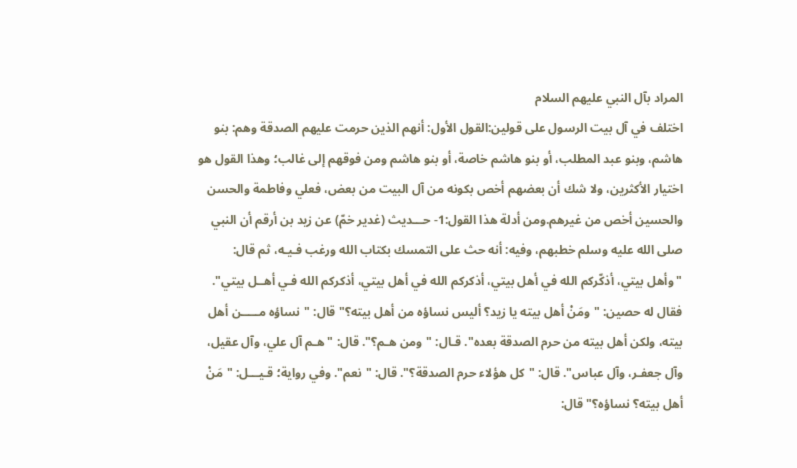المراد بآل النبي عليهم السلام
اختلف في آل بيت الرسول على قولين:القول الأول: أنهم الذين حرمت عليهم الصدقة وهم: بنو هاشم، وبنو عبد المطلب، أو بنو هاشم خاصة، أو بنو هاشم ومن فوقهم إلى غالب؛ وهذا القول هو اختيار الأكثرين، ولا شك أن بعضهم أخص بكونه من آل البيت من بعض، فعلي وفاطمة والحسن والحسين أخص من غيرهم.ومن أدلة هذا القول:1- حـــديث (غدير خمّ) عن زيد بن أرقم أن النبي صلى الله عليه وسلم خطبهم، وفيه: أنه حث على التمسك بكتاب الله ورغب فـيـه، ثم قال: "وأهل بيتي، أذكّركم الله في أهل بيتي، أذكركم الله في أهل بيتي، أذكركم الله فـي أهــل بيتي". فقال له حصين: "ومَنْ أهل بيته يا زيد؟ أليس نساؤه من أهل بيته؟" قال: "نساؤه مـــــن أهل بيته، ولكن أهل بيته من حرم الصدقة بعده". قـال: "ومن هـم؟". قال: "هـم آل علي، وآل عقيل، وآل جعفـر، وآل عباس". قال: "كل هؤلاء حرم الصدقة؟". قال: "نعم". وفي رواية؛ قـيـــل: "مَنْ أهل بيته؟ نساؤه؟" قال: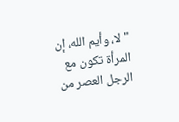"لا، وأيم الله، إن المرأة تكون مع الرجل العصر من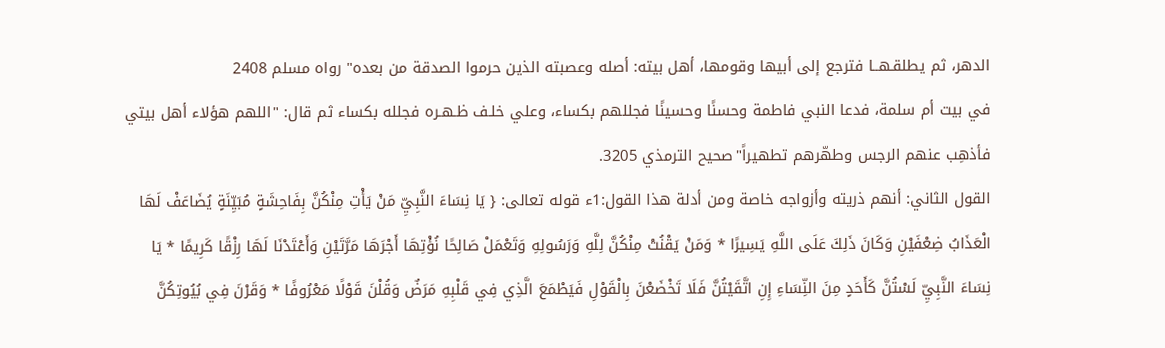الدهر، ثم يطلقـهــا فترجع إلى أبيها وقومها، أهل بيته: أصله وعصبته الذين حرموا الصدقة من بعده" رواه مسلم 2408
في بيت أم سلمة، فدعا النبي فاطمة وحسنًا وحسينًا فجللهم بكساء، وعلي خلـف ظـهـره فجلله بكساء ثم قال: "اللهم هؤلاء أهل بيتي فأذهِب عنهم الرجس وطهّرهم تطهيراً"صحيح الترمذي 3205.
القول الثاني: أنهم ذريته وأزواجه خاصة ومن أدلة هذا القول:1ء قوله تعالى: { يَا نِسَاءَ النَّبِيِّ مَنْ يَأْتِ مِنْكُنَّ بِفَاحِشَةٍ مُبَيِّنَةٍ يُضَاعَفْ لَهَا الْعَذَابُ ضِعْفَيْنِ وَكَانَ ذَلِكَ عَلَى اللَّهِ يَسِيرًا * وَمَنْ يَقْنُتْ مِنْكُنَّ لِلَّهِ وَرَسُولِهِ وَتَعْمَلْ صَالِحًا نُؤْتِهَا أَجْرَهَا مَرَّتَيْنِ وَأَعْتَدْنَا لَهَا رِزْقًا كَرِيمًا * يَا نِسَاءَ النَّبِيِّ لَسْتُنَّ كَأَحَدٍ مِنَ النِّسَاءِ إِنِ اتَّقَيْتُنَّ فَلَا تَخْضَعْنَ بِالْقَوْلِ فَيَطْمَعَ الَّذِي فِي قَلْبِهِ مَرَضٌ وَقُلْنَ قَوْلًا مَعْرُوفًا * وَقَرْنَ فِي بُيُوتِكُنَّ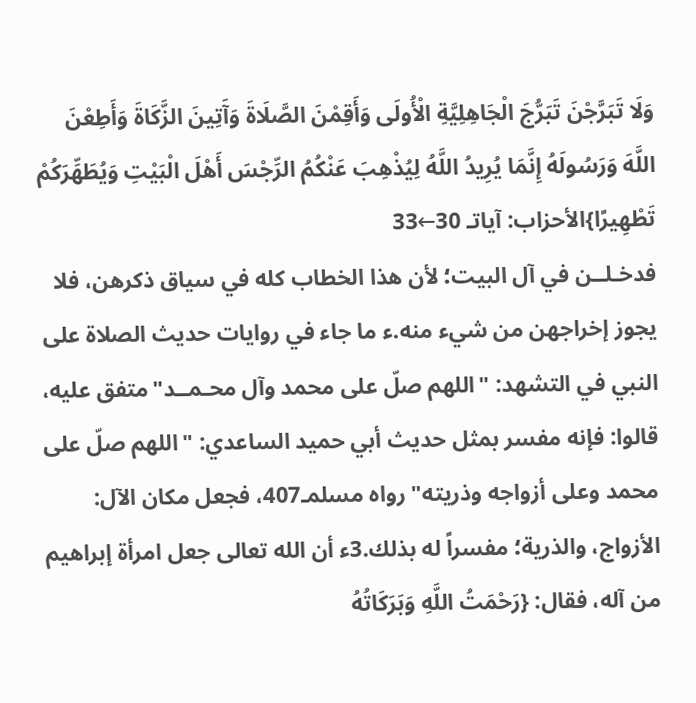وَلَا تَبَرَّجْنَ تَبَرُّجَ الْجَاهِلِيَّةِ الْأُولَى وَأَقِمْنَ الصَّلَاةَ وَآَتِينَ الزَّكَاةَ وَأَطِعْنَ اللَّهَ وَرَسُولَهُ إِنَّمَا يُرِيدُ اللَّهُ لِيُذْهِبَ عَنْكُمُ الرِّجْسَ أَهْلَ الْبَيْتِ وَيُطَهِّرَكُمْ تَطْهِيرًا}الأحزاب: آياتـ 30←33
فدخـلــن في آل البيت؛ لأن هذا الخطاب كله في سياق ذكرهن، فلا يجوز إخراجهن من شيء منه.ء ما جاء في روايات حديث الصلاة على النبي في التشهد: "اللهم صلّ على محمد وآل محـمــد"متفق عليه، قالوا: فإنه مفسر بمثل حديث أبي حميد الساعدي: "اللهم صلّ على محمد وعلى أزواجه وذريته" رواه مسلمـ407، فجعل مكان الآل: الأزواج، والذرية؛ مفسراً له بذلك.3ء أن الله تعالى جعل امرأة إبراهيم من آله، فقال: {رَحْمَتُ اللَّهِ وَبَرَكَاتُهُ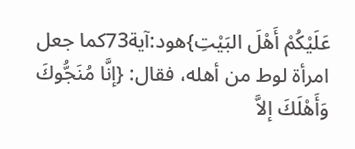عَلَيْكُمْ أَهْلَ البَيْتِ}هود:آية73كما جعل امرأة لوط من أهله، فقال: {إنَّا مُنَجُّوكَ وَأَهْلَكَ إلاَّ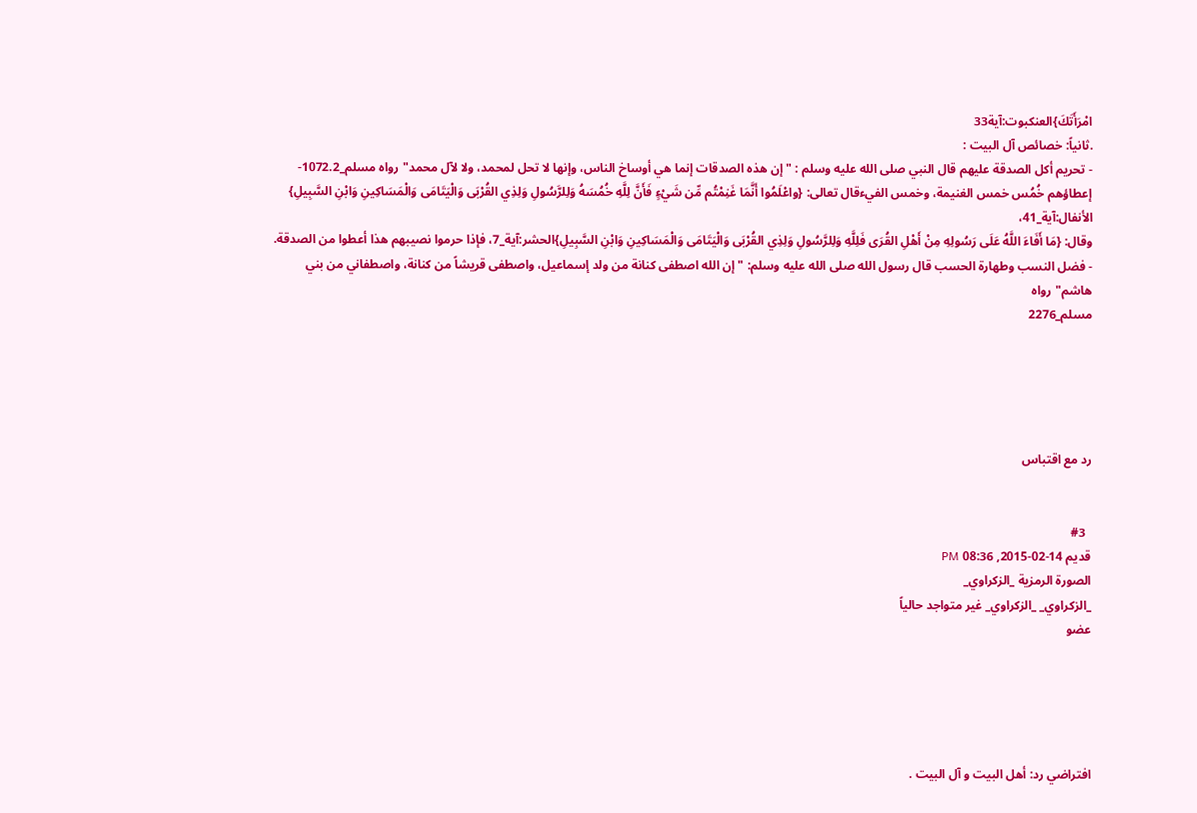امْرَأَتَكَ}العنكبوت:آية33
.ثانياً: خصائص آل البيت :
- تحريم أكل الصدقة عليهم قال النبي صلى الله عليه وسلم : "إن هذه الصدقات إنما هي أوساخ الناس، وإنها لا تحل لمحمد، ولا لآل محمد"رواه مسلم_1072.2-
إعطاؤهم خُمُس خمس الغنيمة، وخمس الفيءقال تعالى: {واعْلَمُوا أَنَّمَا غَنِمْتُم مِّن شَيْءٍ فَأَنَّ لِلَّهِ خُمُسَهُ وَلِلرَّسُولِ وَلِذِي القُرْبَى وَالْيَتَامَى وَالْمَسَاكِينِ وَابْنِ السَّبِيلِ} الأنفال:آية_41،
وقال: {مَا أَفَاءَ اللَّهُ عَلَى رَسُولِهِ مِنْ أَهْلِ القُرَى فَلِلَّهِ وَلِلرَّسُولِ وَلِذِي القُرْبَى وَالْيَتَامَى وَالْمَسَاكِينِ وَابْنِ السَّبِيلِ}الحشر:آية_7، فإذا حرموا نصيبهم هذا أعطوا من الصدقة.
- فضل النسب وطهارة الحسب قال رسول الله صلى الله عليه وسلم: "إن الله اصطفى كنانة من ولد إسماعيل، واصطفى قريشاً من كنانة، واصطفاني من بني هاشم"رواه
مسلم_2276





رد مع اقتباس


  #3
قديم 14-02-2015, 08:36 PM
الصورة الرمزية _الزكراوي_
_الزكراوي_ _الزكراوي_ غير متواجد حالياً
عضو





افتراضي رد: أهل البيت و آل البيت .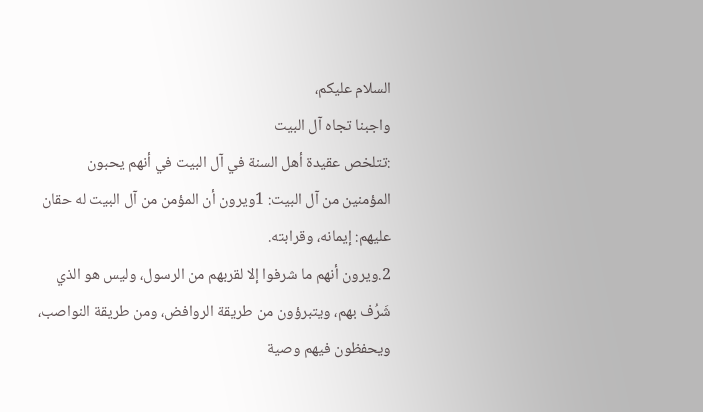السلام عليكم،
واجبنا تجاه آل البيت
:تتلخص عقيدة أهل السنة في آل البيت في أنهم يحبون المؤمنين من آل البيت: 1ويرون أن المؤمن من آل البيت له حقان عليهم: إيمانه، وقرابته.
2.ويرون أنهم ما شرفوا إلا لقربهم من الرسول، وليس هو الذي شَرُف بهم، ويتبرؤون من طريقة الروافض، ومن طريقة النواصب، ويحفظون فيهم وصية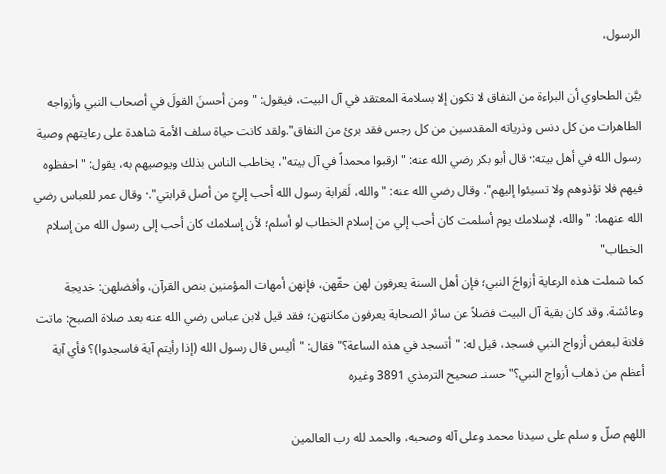الرسول،

بيَّن الطحاوي أن البراءة من النفاق لا تكون إلا بسلامة المعتقد في آل البيت، فيقول: "ومن أحسنَ القولَ في أصحاب النبي وأزواجه الطاهرات من كل دنس وذرياته المقدسين من كل رجس فقد برئ من النفاق".ولقد كانت حياة سلف الأمة شاهدة على رعايتهم وصية رسول الله في أهل بيته:· قال أبو بكر رضي الله عنه: "ارقبوا محمداً في آل بيته"، يخاطب الناس بذلك ويوصيهم به، يقول: "احفظوه فيهم فلا تؤذوهم ولا تسيئوا إليهم". وقال رضي الله عنه: "والله، لَقرابة رسول الله أحب إليّ من أصل قرابتي".· وقال عمر للعباس رضي الله عنهما: "والله، لإسلامك يوم أسلمت كان أحب إلي من إسلام الخطاب لو أسلم؛ لأن إسلامك كان أحب إلى رسول الله من إسلام الخطاب"
كما شملت هذه الرعاية أزواجَ النبي؛ فإن أهل السنة يعرفون لهن حقّهن، فإنهن أمهات المؤمنين بنص القرآن، وأفضلهن: خديجة وعائشة. وقد كان بقية آل البيت فضلاً عن سائر الصحابة يعرفون مكانتهن؛ فقد قيل لابن عباس رضي الله عنه بعد صلاة الصبح: ماتت فلانة لبعض أزواج النبي فسجد، قيل له: "أتسجد في هذه الساعة؟" فقال: "أليس قال رسول الله (إذا رأيتم آية فاسجدوا)؟ فأي آية أعظم من ذهاب أزواج النبي؟" حسنـ صحيح الترمذي 3891 وغيره

اللهم صلّ و سلم على سيدنا محمد وعلى آله وصحبه، والحمد لله رب العالمين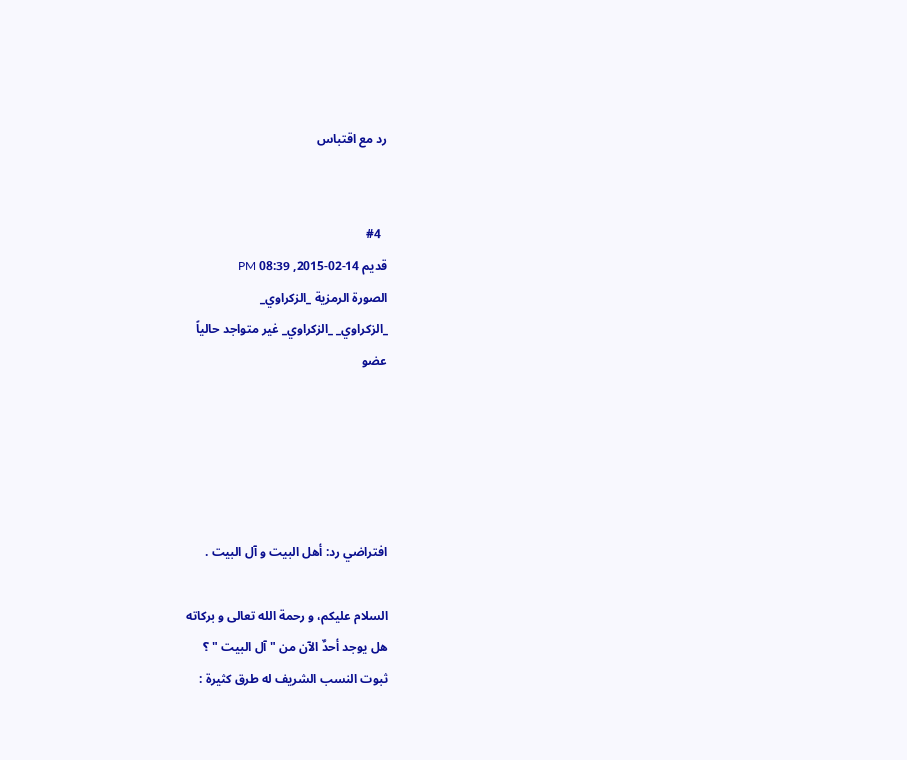رد مع اقتباس


  #4
قديم 14-02-2015, 08:39 PM
الصورة الرمزية _الزكراوي_
_الزكراوي_ _الزكراوي_ غير متواجد حالياً
عضو





افتراضي رد: أهل البيت و آل البيت .

السلام عليكم، و رحمة الله تعالى و بركاته
هل يوجد أحدٌ الآن من " آل البيت " ؟
ثبوت النسب الشريف له طرق كثيرة :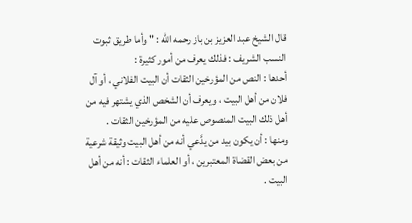قال الشيخ عبد العزيز بن باز رحمه الله : " وأما طريق ثبوت النسب الشريف : فذلك يعرف من أمور كثيرة :
أحدها : النص من المؤرخين الثقات أن البيت الفلاني ، أو آل فلان من أهل البيت ، ويعرف أن الشخص الذي يشتهر فيه من أهل ذلك البيت المنصوص عليه من المؤرخين الثقات .
ومنها : أن يكون بيد من يدَّعي أنه من أهل البيت وثيقة شرعية من بعض القضاة المعتبرين ، أو العلماء الثقات : أنه من أهل البيت .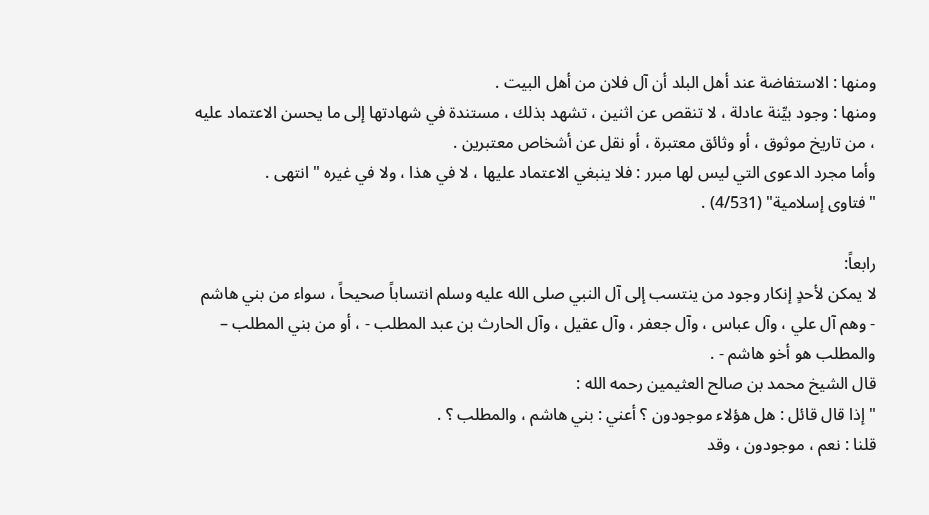ومنها : الاستفاضة عند أهل البلد أن آل فلان من أهل البيت .
ومنها : وجود بيِّنة عادلة ، لا تنقص عن اثنين ، تشهد بذلك ، مستندة في شهادتها إلى ما يحسن الاعتماد عليه ، من تاريخ موثوق ، أو وثائق معتبرة ، أو نقل عن أشخاص معتبرين .
وأما مجرد الدعوى التي ليس لها مبرر : فلا ينبغي الاعتماد عليها ، لا في هذا ، ولا في غيره " انتهى .
"فتاوى إسلامية" (4/531) .

رابعاً:
لا يمكن لأحدٍ إنكار وجود من ينتسب إلى آل النبي صلى الله عليه وسلم انتساباً صحيحاً ، سواء من بني هاشم - وهم آل علي ، وآل عباس ، وآل جعفر ، وآل عقيل ، وآل الحارث بن عبد المطلب - ، أو من بني المطلب – والمطلب هو أخو هاشم - .
قال الشيخ محمد بن صالح العثيمين رحمه الله :
" إذا قال قائل : هل هؤلاء موجودون ؟ أعني : بني هاشم ، والمطلب ؟ .
قلنا : نعم ، موجودون ، وقد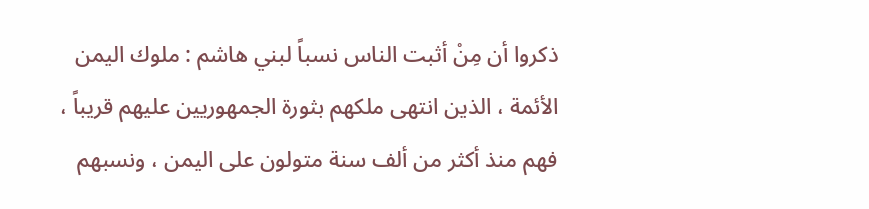ذكروا أن مِنْ أثبت الناس نسباً لبني هاشم : ملوك اليمن الأئمة ، الذين انتهى ملكهم بثورة الجمهوريين عليهم قريباً ، فهم منذ أكثر من ألف سنة متولون على اليمن ، ونسبهم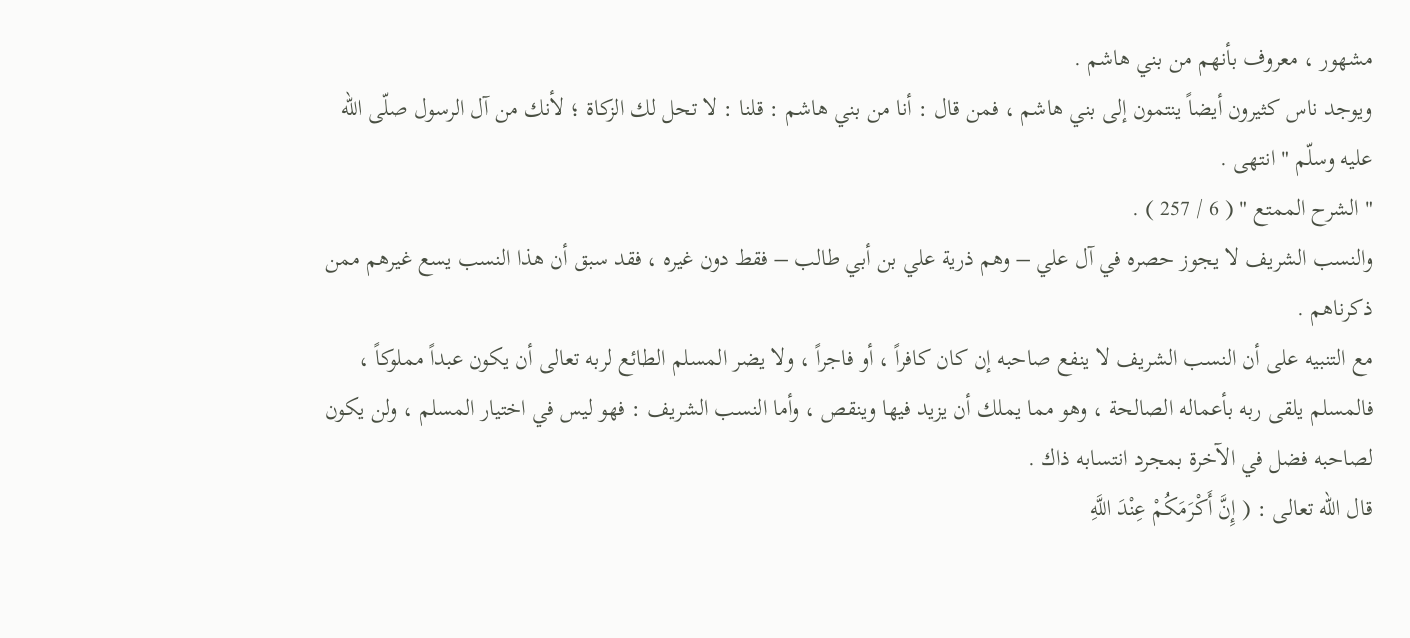مشهور ، معروف بأنهم من بني هاشم .
ويوجد ناس كثيرون أيضاً ينتمون إلى بني هاشم ، فمن قال : أنا من بني هاشم : قلنا : لا تحل لك الزكاة ؛ لأنك من آل الرسول صلّى الله عليه وسلّم " انتهى .
" الشرح الممتع " ( 6 / 257 ) .
والنسب الشريف لا يجوز حصره في آل علي – وهم ذرية علي بن أبي طالب – فقط دون غيره ، فقد سبق أن هذا النسب يسع غيرهم ممن ذكرناهم .
مع التنبيه على أن النسب الشريف لا ينفع صاحبه إن كان كافراً ، أو فاجراً ، ولا يضر المسلم الطائع لربه تعالى أن يكون عبداً مملوكاً ، فالمسلم يلقى ربه بأعماله الصالحة ، وهو مما يملك أن يزيد فيها وينقص ، وأما النسب الشريف : فهو ليس في اختيار المسلم ، ولن يكون لصاحبه فضل في الآخرة بمجرد انتسابه ذاك .
قال الله تعالى : ( إِنَّ أَكْرَمَكُمْ عِنْدَ اللَّهِ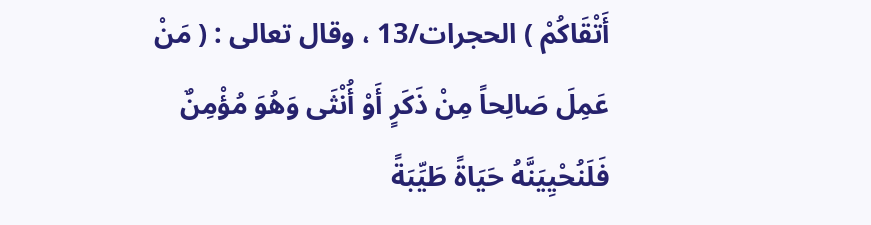أَتْقَاكُمْ ) الحجرات/13 ، وقال تعالى : ( مَنْ عَمِلَ صَالِحاً مِنْ ذَكَرٍ أَوْ أُنْثَى وَهُوَ مُؤْمِنٌ فَلَنُحْيِيَنَّهُ حَيَاةً طَيِّبَةً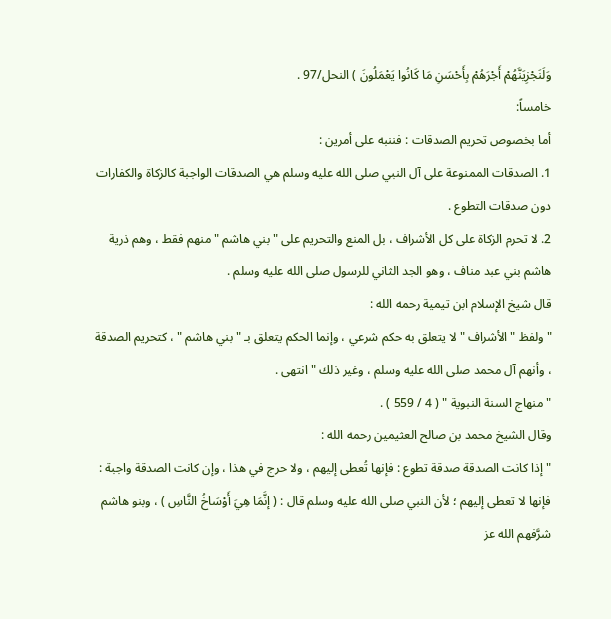وَلَنَجْزِيَنَّهُمْ أَجْرَهُمْ بِأَحْسَنِ مَا كَانُوا يَعْمَلُونَ ) النحل/97 .
خامساً:
أما بخصوص تحريم الصدقات : فننبه على أمرين :
1. الصدقات الممنوعة على آل النبي صلى الله عليه وسلم هي الصدقات الواجبة كالزكاة والكفارات دون صدقات التطوع .
2. لا تحرم الزكاة على كل الأشراف ، بل المنع والتحريم على " بني هاشم " منهم فقط ، وهم ذرية هاشم بني عبد مناف ، وهو الجد الثاني للرسول صلى الله عليه وسلم .
قال شيخ الإسلام ابن تيمية رحمه الله :
" ولفظ " الأشراف " لا يتعلق به حكم شرعي ، وإنما الحكم يتعلق بـ " بني هاشم " ، كتحريم الصدقة ، وأنهم آل محمد صلى الله عليه وسلم ، وغير ذلك " انتهى .
" منهاج السنة النبوية " ( 4 / 559 ) .
وقال الشيخ محمد بن صالح العثيمين رحمه الله :
" إذا كانت الصدقة صدقة تطوع : فإنها تُعطى إليهم ، ولا حرج في هذا ، وإن كانت الصدقة واجبة : فإنها لا تعطى إليهم ؛ لأن النبي صلى الله عليه وسلم قال : ( إنَّمَا هِيَ أَوْسَاخُ النَّاسِ ) ، وبنو هاشم شرَّفهم الله عز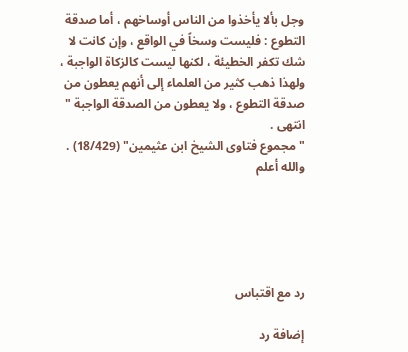وجل بألا يأخذوا من الناس أوساخهم ، أما صدقة التطوع : فليست وسخاً في الواقع ، وإن كانت لا شك تكفر الخطيئة ، لكنها ليست كالزكاة الواجبة ، ولهذا ذهب كثير من العلماء إلى أنهم يعطون من صدقة التطوع ، ولا يعطون من الصدقة الواجبة " انتهى .
"مجموع فتاوى الشيخ ابن عثيمين" (18/429) .
والله أعلم





رد مع اقتباس

إضافة رد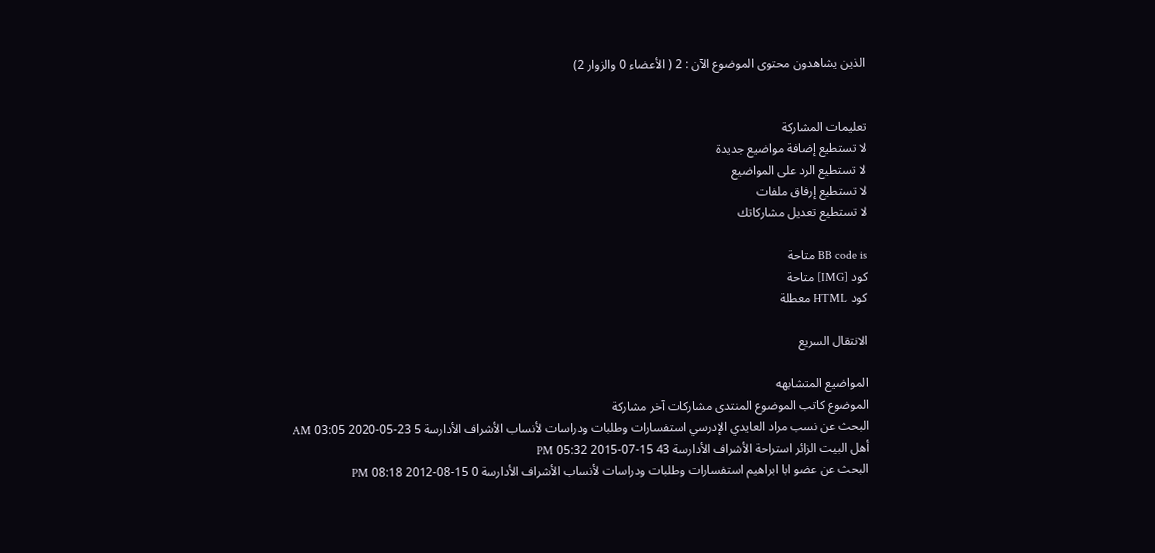الذين يشاهدون محتوى الموضوع الآن : 2 ( الأعضاء 0 والزوار 2)


تعليمات المشاركة
لا تستطيع إضافة مواضيع جديدة
لا تستطيع الرد على المواضيع
لا تستطيع إرفاق ملفات
لا تستطيع تعديل مشاركاتك

BB code is متاحة
كود [IMG] متاحة
كود HTML معطلة

الانتقال السريع

المواضيع المتشابهه
الموضوع كاتب الموضوع المنتدى مشاركات آخر مشاركة
البحث عن نسب مراد العايدي الإدرسي استفسارات وطلبات ودراسات لأنساب الأشراف الأدارسة 5 23-05-2020 03:05 AM
أهل البيت الزائر استراحة الأشراف الأدارسة 43 15-07-2015 05:32 PM
البحث عن عضو ابا ابراهيم استفسارات وطلبات ودراسات لأنساب الأشراف الأدارسة 0 15-08-2012 08:18 PM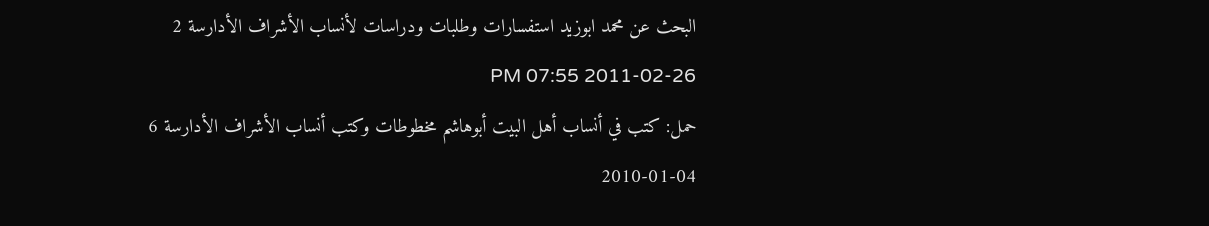البحث عن محمد ابوزيد استفسارات وطلبات ودراسات لأنساب الأشراف الأدارسة 2 26-02-2011 07:55 PM
حمل: كتب في أنساب أهل البيت أبوهاشم مخطوطات وكتب أنساب الأشراف الأدارسة 6 04-01-2010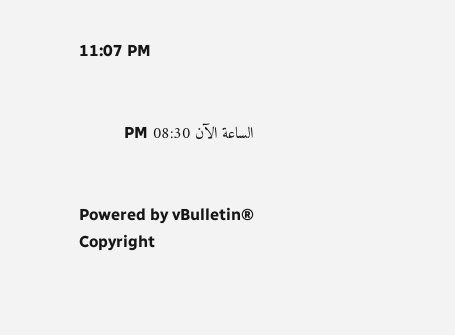11:07 PM


الساعة الآن 08:30 PM


Powered by vBulletin® Copyright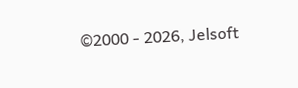©2000 - 2026, Jelsoft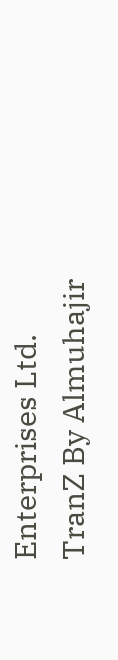Enterprises Ltd. TranZ By Almuhajir